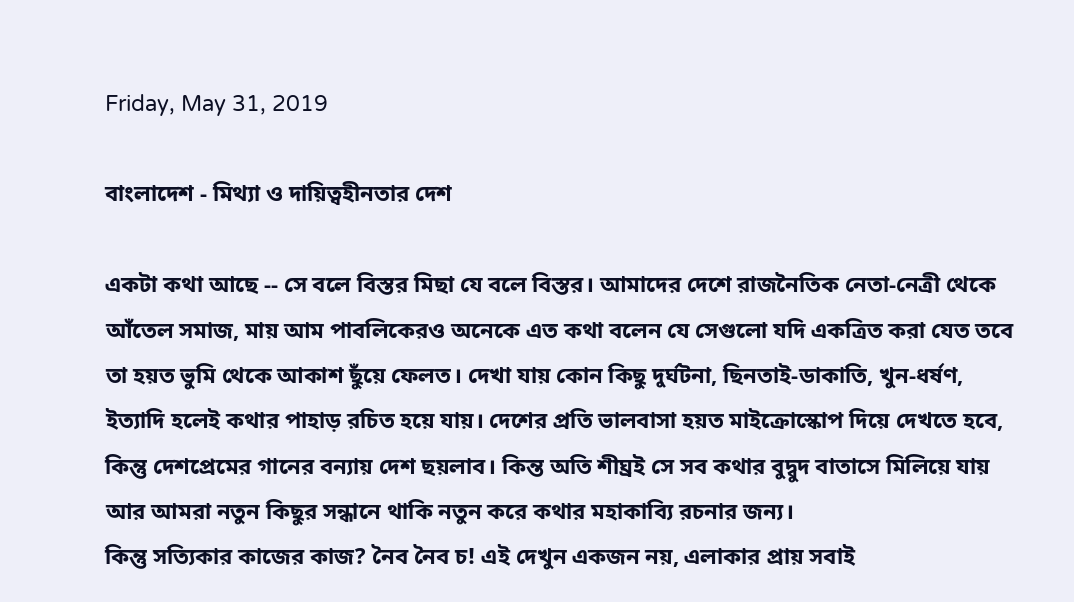Friday, May 31, 2019

বাংলাদেশ - মিথ্যা ও দায়িত্বহীনতার দেশ

একটা কথা আছে -- সে বলে বিস্তর মিছা যে বলে বিস্তর। আমাদের দেশে রাজনৈতিক নেতা-নেত্রী থেকে আঁতেল সমাজ, মায় আম পাবলিকেরও অনেকে এত কথা বলেন যে সেগুলো যদি একত্রিত করা যেত তবে তা হয়ত ভুমি থেকে আকাশ ছুঁয়ে ফেলত। দেখা যায় কোন কিছু দুর্ঘটনা, ছিনতাই-ডাকাতি, খুন-ধর্ষণ, ইত্যাদি হলেই কথার পাহাড় রচিত হয়ে যায়। দেশের প্রতি ভালবাসা হয়ত মাইক্রোস্কোপ দিয়ে দেখতে হবে, কিন্তু দেশপ্রেমের গানের বন্যায় দেশ ছয়লাব। কিন্ত অতি শীঘ্রই সে সব কথার বুদ্বুদ বাতাসে মিলিয়ে যায় আর আমরা নতুন কিছুর সন্ধানে থাকি নতুন করে কথার মহাকাব্যি রচনার জন্য।
কিন্তু সত্যিকার কাজের কাজ? নৈব নৈব চ! এই দেখুন একজন নয়, এলাকার প্রায় সবাই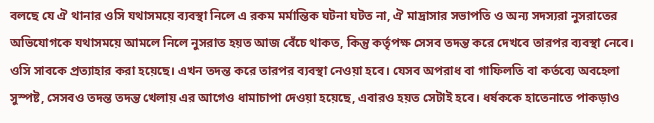বলছে যে ঐ থানার ওসি যথাসময়ে ব্যবস্থা নিলে এ রকম মর্মান্তিক ঘটনা ঘটত না, ঐ মাদ্রাসার সভাপতি ও অন্য সদস্যরা নুসরাতের অভিযোগকে যথাসময়ে আমলে নিলে নুসরাত হয়ত আজ বেঁচে থাকত, কিন্তু কর্তৃপক্ষ সেসব তদন্ত করে দেখবে তারপর ব্যবস্থা নেবে। ওসি সাবকে প্রত্যাহার করা হয়েছে। এখন তদন্ত করে তারপর ব্যবস্থা নেওয়া হবে। যেসব অপরাধ বা গাফিলতি বা কর্তব্যে অবহেলা সুস্পষ্ট, সেসবও তদন্ত তদন্ত খেলায় এর আগেও ধামাচাপা দেওয়া হয়েছে, এবারও হয়ত সেটাই হবে। ধর্ষককে হাতেনাতে পাকড়াও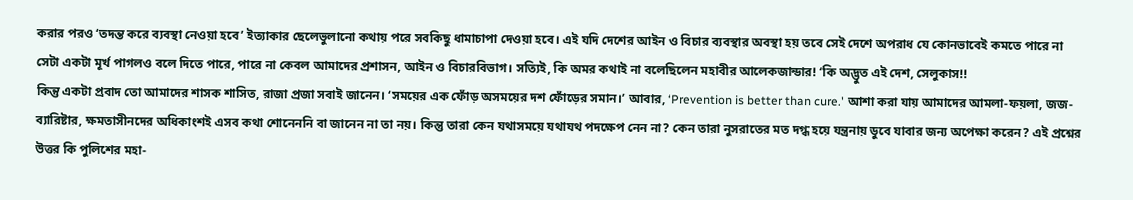করার পরও ‘তদন্ত করে ব্যবস্থা নেওয়া হবে’ ইত্যাকার ছেলেভুলানো কথায় পরে সবকিছু ধামাচাপা দেওয়া হবে। এই যদি দেশের আইন ও বিচার ব্যবস্থার অবস্থা হয় তবে সেই দেশে অপরাধ যে কোনভাবেই কমতে পারে না সেটা একটা মূর্খ পাগলও বলে দিতে পারে, পারে না কেবল আমাদের প্রশাসন, আইন ও বিচারবিভাগ। সত্যিই, কি অমর কথাই না বলেছিলেন মহাবীর আলেকজান্ডার! ‘কি অদ্ভুত এই দেশ, সেলুকাস!!
কিন্তু একটা প্রবাদ তো আমাদের শাসক শাসিত, রাজা প্রজা সবাই জানেন। ‘সময়ের এক ফোঁড় অসময়ের দশ ফোঁড়ের সমান।’ আবার, ‘Prevention is better than cure.' আশা করা যায় আমাদের আমলা-ফয়লা, জজ-ব্যারিষ্টার, ক্ষমতাসীনদের অধিকাংশই এসব কথা শোনেননি বা জানেন না তা নয়। কিন্তু তারা কেন যথাসময়ে যথাযথ পদক্ষেপ নেন না? কেন তারা নুসরাতের মত দগ্ধ হয়ে যন্ত্রনায় ডুবে যাবার জন্য অপেক্ষা করেন? এই প্রশ্নের উত্তর কি পুলিশের মহা-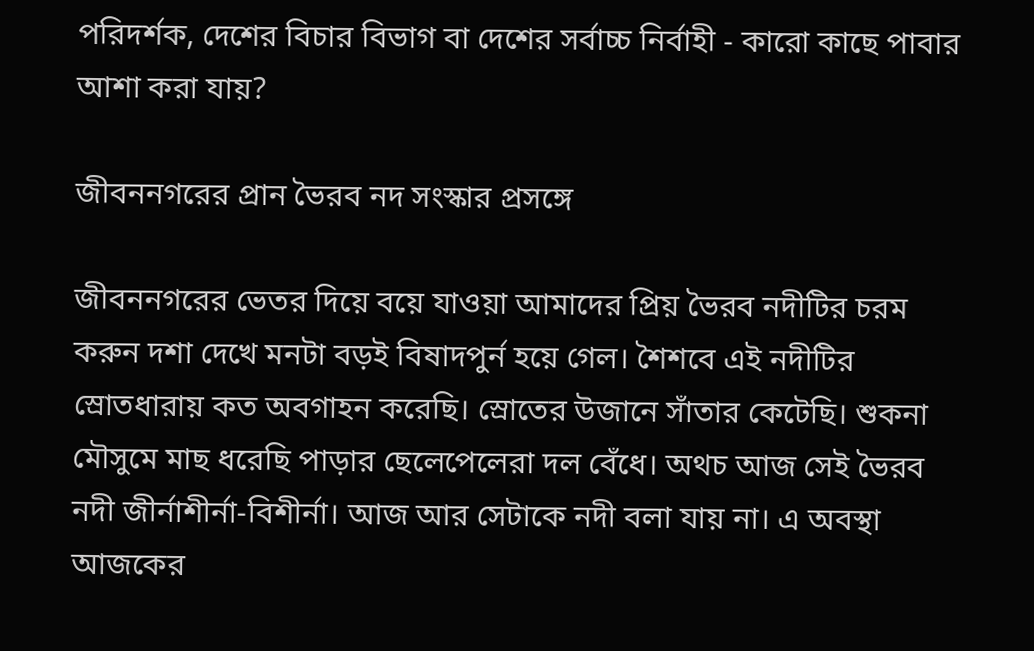পরিদর্শক, দেশের বিচার বিভাগ বা দেশের সর্বাচ্চ নির্বাহী - কারো কাছে পাবার আশা করা যায়?

জীবননগরের প্রান ভৈরব নদ সংস্কার প্রসঙ্গে

জীবননগরের ভেতর দিয়ে বয়ে যাওয়া আমাদের প্রিয় ভৈরব নদীটির চরম করুন দশা দেখে মনটা বড়ই বিষাদপুর্ন হয়ে গেল। শৈশবে এই নদীটির স্রোতধারায় কত অবগাহন করেছি। স্রোতের উজানে সাঁতার কেটেছি। শুকনা মৌসুমে মাছ ধরেছি পাড়ার ছেলেপেলেরা দল বেঁধে। অথচ আজ সেই ভৈরব নদী জীর্নাশীর্না-বিশীর্না। আজ আর সেটাকে নদী বলা যায় না। এ অবস্থা আজকের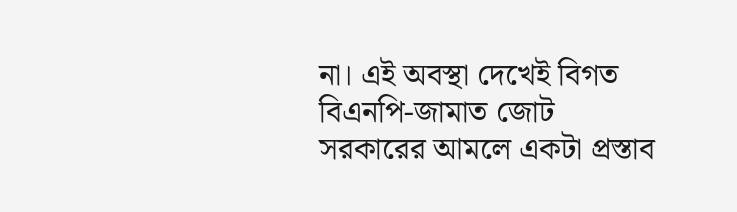না। এই অবস্থা দেখেই বিগত বিএনপি-জামাত জোট সরকারের আমলে একটা প্রস্তাব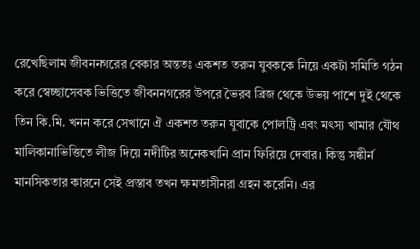রেখেছিলাম জীবননগরের বেকার অন্ততঃ একশত তরুন যুবককে নিয়ে একটা সমিতি গঠন করে স্বেচ্ছাসেবক ভিত্তিতে জীবননগরের উপরে ভৈরব ব্রিজ থেকে উভয় পাশে দুই থেকে তিন কি.মি. খনন করে সেখানে ঐ একশত তরুন যুবাকে পোলট্রি এবং মৎস্য খামার যৌথ মালিকানাভিত্তিতে লীজ দিয়ে নদীটির অনেকখানি প্রান ফিরিয়ে দেবার। কিন্তু সঙ্কীর্ন মানসিকতার কারনে সেই প্রস্তাব তখন ক্ষমতাসীনরা গ্রহন করেনি। এর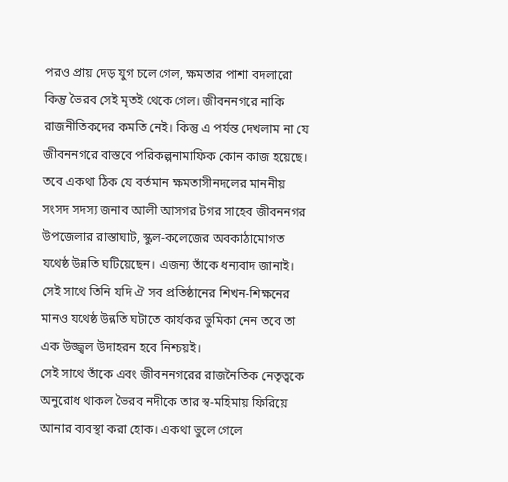পরও প্রায় দেড় যুগ চলে গেল, ক্ষমতার পাশা বদলারো কিন্তু ভৈরব সেই মৃতই থেকে গেল। জীবননগরে নাকি রাজনীতিকদের কমতি নেই। কিন্তু এ পর্যন্ত দেখলাম না যে জীবননগরে বাস্তবে পরিকল্পনামাফিক কোন কাজ হয়েছে। তবে একথা ঠিক যে বর্তমান ক্ষমতাসীনদলের মাননীয় সংসদ সদস্য জনাব আলী আসগর টগর সাহেব জীবননগর উপজেলার রাস্তাঘাট, স্কুল-কলেজের অবকাঠামোগত যথেষ্ঠ উন্নতি ঘটিয়েছেন। এজন্য তাঁকে ধন্যবাদ জানাই। সেই সাথে তিনি যদি ঐ সব প্রতিষ্ঠানের শিখন-শিক্ষনের মানও যথেষ্ঠ উন্নতি ঘটাতে কার্যকর ভুমিকা নেন তবে তা এক উজ্জ্বল উদাহরন হবে নিশ্চয়ই।
সেই সাথে তাঁকে এবং জীবননগরের রাজনৈতিক নেতৃত্বকে অনুরোধ থাকল ভৈরব নদীকে তার স্ব-মহিমায় ফিরিয়ে আনার ব্যবস্থা করা হোক। একথা ভুলে গেলে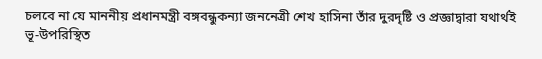চলবে না যে মাননীয় প্রধানমন্ত্রী বঙ্গবন্ধুকন্যা জননেত্রী শেখ হাসিনা তাঁর দুরদৃষ্টি ও প্রজ্ঞাদ্বারা যথার্থই ভূ-উপরিস্থিত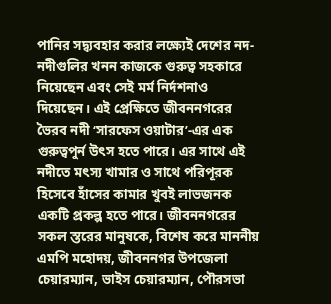পানির সদ্ব্যবহার করার লক্ষ্যেই দেশের নদ-নদীগুলির খনন কাজকে গুরুত্ব সহকারে নিয়েছেন এবং সেই মর্ম নির্দশনাও দিয়েছেন। এই প্রেক্ষিতে জীবননগরের ভৈরব নদী ‘সারফেস ওয়াটার’-এর এক গুরুত্বপুর্ন উৎস হতে পারে। এর সাথে এই নদীতে মৎস্য খামার ও সাথে পরিপূরক হিসেবে হাঁসের কামার খুবই লাভজনক একটি প্রকল্প হতে পারে। জীবননগরের সকল স্তরের মানুষকে, বিশেষ করে মাননীয় এমপি মহোদয়, জীবননগর উপজেলা চেয়ারম্যান, ভাইস চেয়ারম্যান, পৌরসভা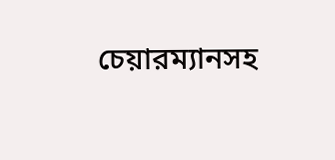চেয়ারম্যানসহ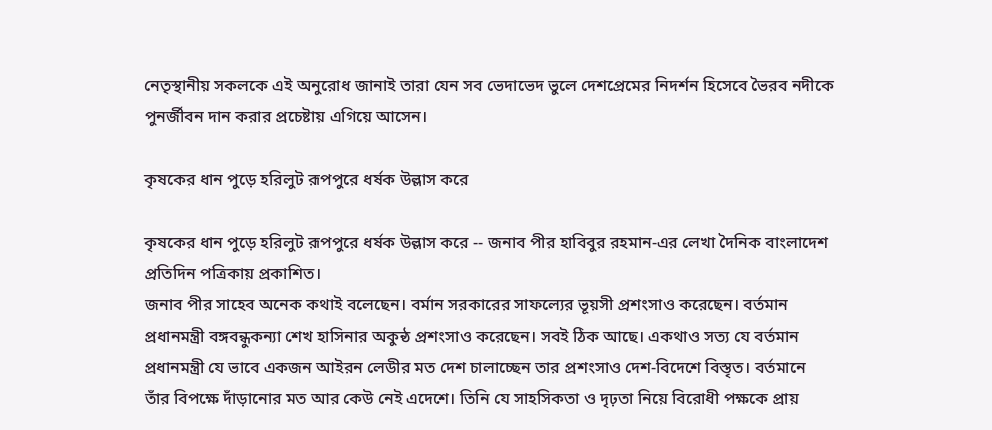নেতৃস্থানীয় সকলকে এই অনুরোধ জানাই তারা যেন সব ভেদাভেদ ভুলে দেশপ্রেমের নিদর্শন হিসেবে ভৈরব নদীকে পুনর্জীবন দান করার প্রচেষ্টায় এগিয়ে আসেন।

কৃষকের ধান পুড়ে হরিলুট রূপপুরে ধর্ষক উল্লাস করে

কৃষকের ধান পুড়ে হরিলুট রূপপুরে ধর্ষক উল্লাস করে -- জনাব পীর হাবিবুর রহমান-এর লেখা দৈনিক বাংলাদেশ প্রতিদিন পত্রিকায় প্রকাশিত।
জনাব পীর সাহেব অনেক কথাই বলেছেন। বর্মান সরকারের সাফল্যের ভূয়সী প্রশংসাও করেছেন। বর্তমান প্রধানমন্ত্রী বঙ্গবন্ধুকন্যা শেখ হাসিনার অকুন্ঠ প্রশংসাও করেছেন। সবই ঠিক আছে। একথাও সত্য যে বর্তমান প্রধানমন্ত্রী যে ভাবে একজন আইরন লেডীর মত দেশ চালাচ্ছেন তার প্রশংসাও দেশ-বিদেশে বিস্তৃত। বর্তমানে তাঁর বিপক্ষে দাঁড়ানোর মত আর কেউ নেই এদেশে। তিনি যে সাহসিকতা ও দৃঢ়তা নিয়ে বিরোধী পক্ষকে প্রায়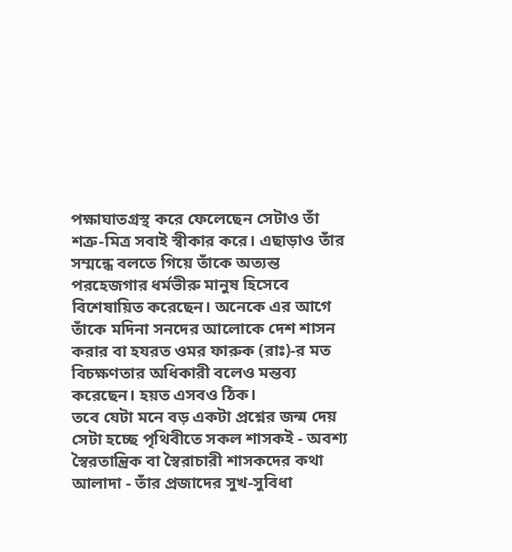পক্ষাঘাতগ্রস্থ করে ফেলেছেন সেটাও তাঁ শত্রু-মিত্র সবাই স্বীকার করে। এছাড়াও তাঁর সম্মন্ধে বলতে গিয়ে তাঁকে অত্যন্ত পরহেজগার ধর্মভীরু মানুষ হিসেবে বিশেষায়িত করেছেন। অনেকে এর আগে তাঁকে মদিনা সনদের আলোকে দেশ শাসন করার বা হযরত ওমর ফারুক (রাঃ)-র মত বিচক্ষণতার অধিকারী বলেও মন্তব্য করেছেন। হয়ত এসবও ঠিক।
তবে যেটা মনে বড় একটা প্রশ্নের জন্ম দেয় সেটা হচ্ছে পৃথিবীতে সকল শাসকই - অবশ্য স্বৈরতান্ত্রিক বা স্বৈরাচারী শাসকদের কথা আলাদা - তাঁর প্রজাদের সুখ-সুবিধা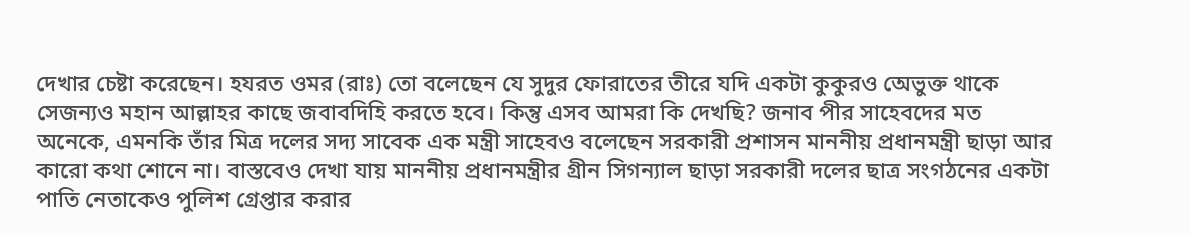দেখার চেষ্টা করেছেন। হযরত ওমর (রাঃ) তো বলেছেন যে সুদুর ফোরাতের তীরে যদি একটা কুকুরও অেভুক্ত থাকে সেজন্যও মহান আল্লাহর কাছে জবাবদিহি করতে হবে। কিন্তু এসব আমরা কি দেখছি? জনাব পীর সাহেবদের মত অনেকে, এমনকি তাঁর মিত্র দলের সদ্য সাবেক এক মন্ত্রী সাহেবও বলেছেন সরকারী প্রশাসন মাননীয় প্রধানমন্ত্রী ছাড়া আর কারো কথা শোনে না। বাস্তবেও দেখা যায় মাননীয় প্রধানমন্ত্রীর গ্রীন সিগন্যাল ছাড়া সরকারী দলের ছাত্র সংগঠনের একটা পাতি নেতাকেও পুলিশ গ্রেপ্তার করার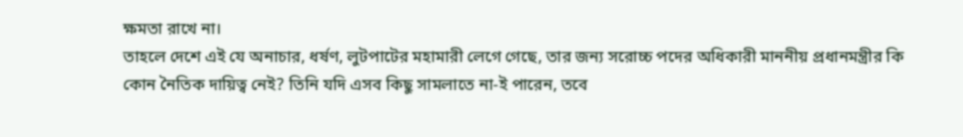ক্ষমতা রাখে না।
তাহলে দেশে এই যে অনাচার, ধর্ষণ, লুটপাটের মহামারী লেগে গেছে, তার জন্য সরোচ্চ পদের অধিকারী মাননীয় প্রধানমন্ত্রীর কি কোন নৈতিক দায়িত্ব নেই? তিনি যদি এসব কিছু সামলাতে না-ই পারেন, তবে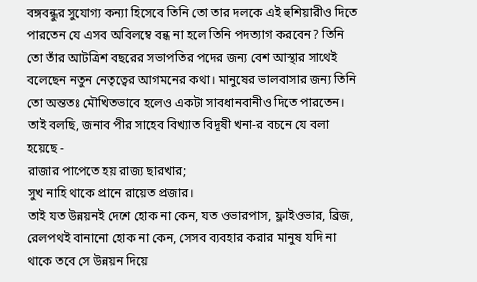বঙ্গবন্ধুর সুযোগ্য কন্যা হিসেবে তিনি তো তার দলকে এই হুশিয়ারীও দিতে পারতেন যে এসব অবিলম্বে বন্ধ না হলে তিনি পদত্যাগ করবেন? তিনি তো তাঁর আটত্রিশ বছরের সভাপতির পদের জন্য বেশ আস্থার সাথেই বলেছেন নতুন নেতৃত্বের আগমনের কথা। মানুষের ভালবাসার জন্য তিনি তো অন্ততঃ মৌখিতভাবে হলেও একটা সাবধানবানীও দিতে পারতেন।
তাই বলছি, জনাব পীর সাহেব বিখ্যাত বিদূষী খনা-র বচনে যে বলা হয়েছে -
রাজার পাপেতে হয় রাজ্য ছারখার;
সুখ নাহি থাকে প্রানে রায়েত প্রজার।
তাই যত উন্নয়নই দেশে হোক না কেন, যত ওভারপাস, ফ্লাইওভার, ব্রিজ, রেলপথই বানানো হোক না কেন, সেসব ব্যবহার করার মানুষ যদি না থাকে তবে সে উন্নয়ন দিয়ে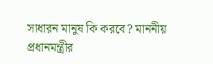সাধারন মানুষ কি করবে? মাননীয় প্রধানমন্ত্রীর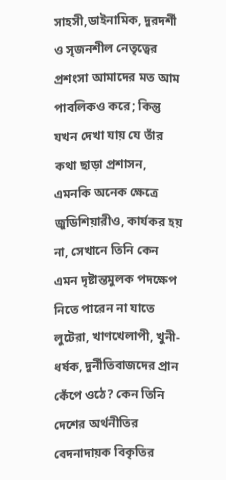সাহসী,ডাইনামিক, দুরদর্শী ও সৃজনশীল নেতৃত্বের প্রশংসা আমাদের মত আম পাবলিকও করে; কিন্তু যখন দেখা যায় যে তাঁর কথা ছাড়া প্রশাসন, এমনকি অনেক ক্ষেত্রে জুডিশিয়ারীও, কার্যকর হয় না, সেখানে তিনি কেন এমন দৃষ্টান্তমুলক পদক্ষেপ নিতে পারেন না যাতে লুটেরা, খাণখেলাপী, খুনী-ধর্ষক, দুর্নীতিবাজদের প্রান কেঁপে ওঠে? কেন তিনি দেশের অর্থনীতির বেদনাদায়ক বিকৃতির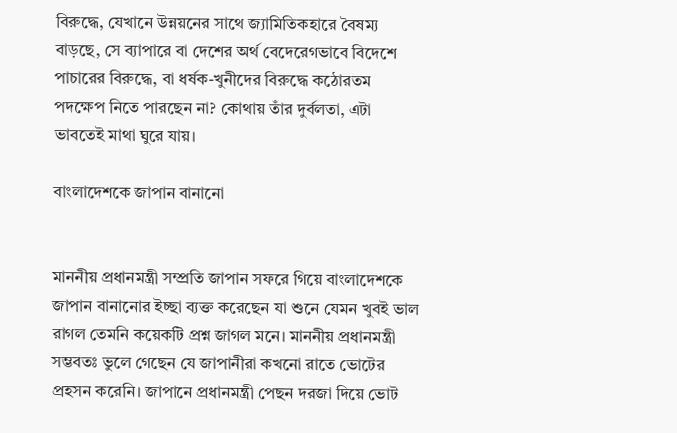বিরুদ্ধে, যেখানে উন্নয়নের সাথে জ্যামিতিকহারে বৈষম্য বাড়ছে, সে ব্যাপারে বা দেশের অর্থ বেদেরেগভাবে বিদেশে পাচারের বিরুদ্ধে, বা ধর্ষক-খুনীদের বিরুদ্ধে কঠোরতম পদক্ষেপ নিতে পারছেন না? কোথায় তাঁর দুর্বলতা, এটা ভাবতেই মাথা ঘুরে যায়।

বাংলাদেশকে জাপান বানানো


মাননীয় প্রধানমন্ত্রী সম্প্রতি জাপান সফরে গিয়ে বাংলাদেশকে জাপান বানানোর ইচ্ছা ব্যক্ত করেছেন যা শুনে যেমন খুবই ভাল রাগল তেমনি কয়েকটি প্রশ্ন জাগল মনে। মাননীয় প্রধানমন্ত্রী সম্ভবতঃ ভুলে গেছেন যে জাপানীরা কখনো রাতে ভোটের প্রহসন করেনি। জাপানে প্রধানমন্ত্রী পেছন দরজা দিয়ে ভোট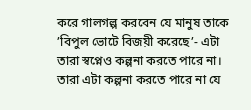করে গালগল্প করবেন যে মানুষ তাকে ’বিপুল ভোটে বিজয়ী করেছে’- এটা তারা স্বপ্নেও কল্পনা করতে পারে না। তারা এটা কল্পনা করতে পারে না যে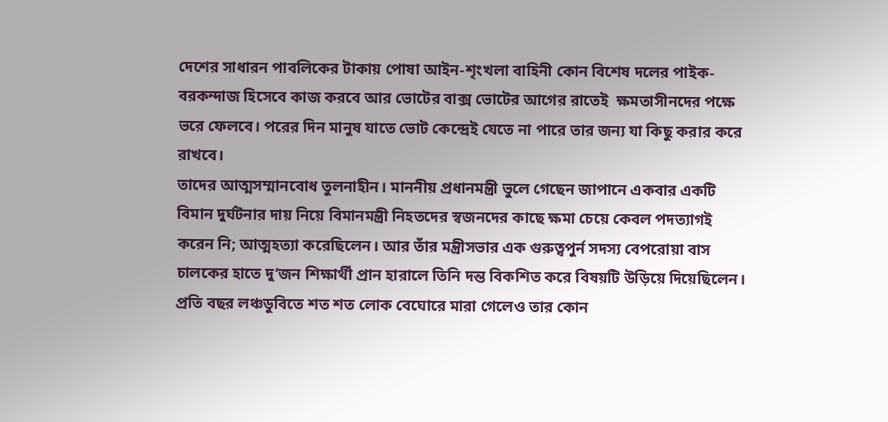দেশের সাধারন পাবলিকের টাকায় পোষা আইন-শৃংখলা বাহিনী কোন বিশেষ দলের পাইক-বরকন্দাজ হিসেবে কাজ করবে আর ভোটের বাক্স ভোটের আগের রাতেই  ক্ষমতাসীনদের পক্ষে ভরে ফেলবে। পরের দিন মানুষ যাতে ভোট কেন্দ্রেই যেতে না পারে তার জন্য যা কিছু করার করে রাখবে।
তাদের আত্মসম্মানবোধ তুলনাহীন। মাননীয় প্রধানমন্ত্রী ভুলে গেছেন জাপানে একবার একটি বিমান দুর্ঘটনার দায় নিয়ে বিমানমন্ত্রী নিহতদের স্বজনদের কাছে ক্ষমা চেয়ে কেবল পদত্যাগই করেন নি; আত্মহত্যা করেছিলেন। আর তাঁর মন্ত্রীসভার এক গুরুত্বপুর্ন সদস্য বেপরোয়া বাস চালকের হাতে দু’জন শিক্ষার্থী প্রান হারালে তিনি দন্ত বিকশিত করে বিষয়টি উড়িয়ে দিয়েছিলেন। প্রতি বছর লঞ্চডুবিতে শত শত লোক বেঘোরে মারা গেলেও তার কোন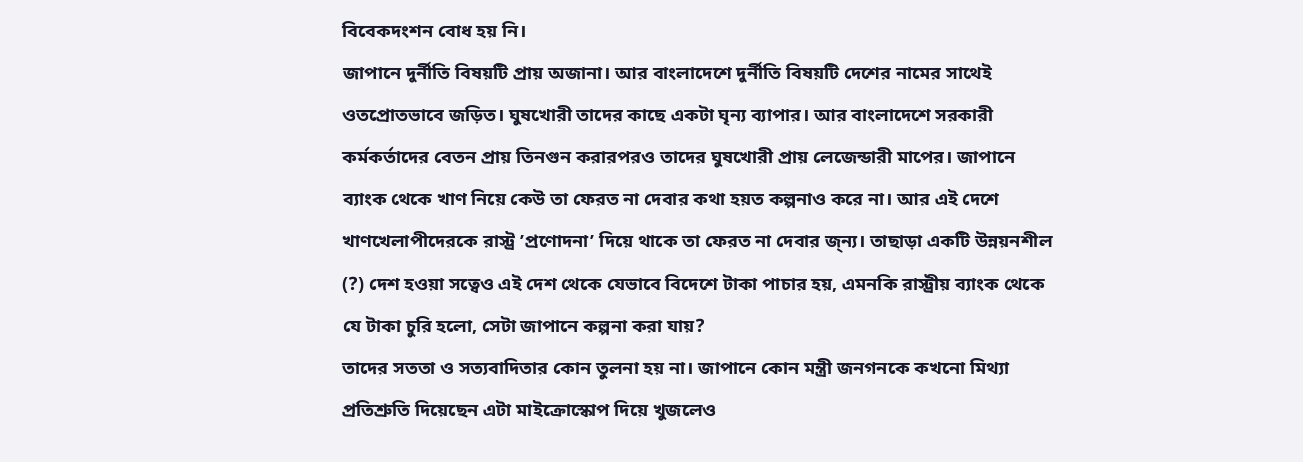বিবেকদংশন বোধ হয় নি।
জাপানে দুর্নীতি বিষয়টি প্রায় অজানা। আর বাংলাদেশে দুর্নীতি বিষয়টি দেশের নামের সাথেই ওতপ্রোতভাবে জড়িত। ঘুষখোরী তাদের কাছে একটা ঘৃন্য ব্যাপার। আর বাংলাদেশে সরকারী কর্মকর্তাদের বেতন প্রায় তিনগুন করারপরও তাদের ঘুষখোরী প্রায় লেজেন্ডারী মাপের। জাপানে ব্যাংক থেকে খাণ নিয়ে কেউ তা ফেরত না দেবার কথা হয়ত কল্পনাও করে না। আর এই দেশে খাণখেলাপীদেরকে রাস্ট্র ’প্রণোদনা’ দিয়ে থাকে তা ফেরত না দেবার জ্ন্য। তাছাড়া একটি উন্নয়নশীল (?) দেশ হওয়া সত্বেও এই দেশ থেকে যেভাবে বিদেশে টাকা পাচার হয়, এমনকি রাস্ট্রীয় ব্যাংক থেকে যে টাকা চুরি হলো, সেটা জাপানে কল্পনা করা যায়?
তাদের সততা ও সত্যবাদিতার কোন তুলনা হয় না। জাপানে কোন মন্ত্রী জনগনকে কখনো মিথ্যা প্রতিশ্রুতি দিয়েছেন এটা মাইক্রোস্কোপ দিয়ে খুজলেও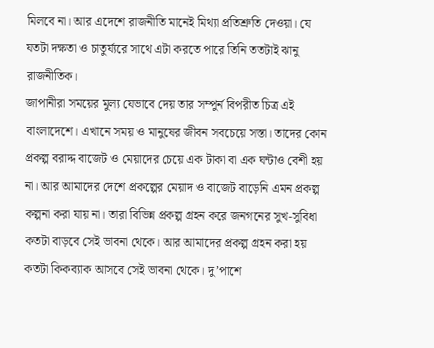মিলবে না। আর এদেশে রাজনীতি মানেই মিথ্যা প্রতিশ্রুতি দেওয়া। যে যতটা দক্ষতা ও চাতুর্য্যরে সাথে এটা করতে পারে তিনি ততটাই ঝানু রাজনীতিক।
জাপানীরা সময়ের মুল্য যেভাবে দেয় তার সম্পুর্ন বিপরীত চিত্র এই বাংলাদেশে। এখানে সময় ও মানুষের জীবন সবচেয়ে সস্তা। তাদের কোন প্রকল্প বরাদ্দ বাজেট ও মেয়াদের চেয়ে এক টাকা বা এক ঘন্টাও বেশী হয় না। আর আমাদের দেশে প্রকল্পের মেয়াদ ও বাজেট বাড়েনি এমন প্রকল্প কল্পনা করা যায় না। তারা বিভিন্ন প্রকল্প গ্রহন করে জনগনের সুখ-সুবিধা কতটা বাড়বে সেই ভাবনা থেকে। আর আমাদের প্রকল্প গ্রহন করা হয় কতটা কিকব্যাক আসবে সেই ভাবনা থেকে। দু’পাশে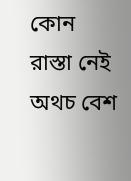কোন রাস্তা নেই অথচ বেশ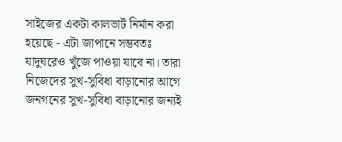সাইজের একটা কালভার্ট নির্মান করা হয়েছে - এটা জাপানে সম্ভবতঃ যাদুঘরেও খুঁজে পাওয়া যাবে না। তারা নিজেদের সুখ-সুবিধা বাড়ানোর আগে জনগনের সুখ-সুবিধা বাড়ানোর জন্যই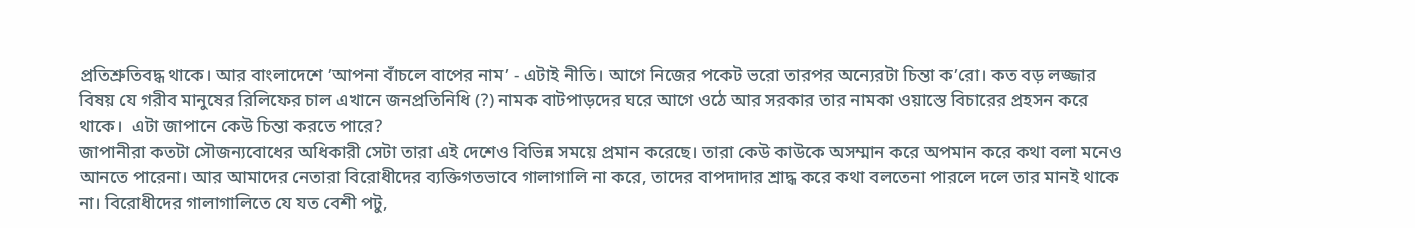প্রতিশ্রুতিবদ্ধ থাকে। আর বাংলাদেশে ’আপনা বাঁচলে বাপের নাম’ - এটাই নীতি। আগে নিজের পকেট ভরো তারপর অন্যেরটা চিন্তা ক’রো। কত বড় লজ্জার বিষয় যে গরীব মানুষের রিলিফের চাল এখানে জনপ্রতিনিধি (?) নামক বাটপাড়দের ঘরে আগে ওঠে আর সরকার তার নামকা ওয়াস্তে বিচারের প্রহসন করে থাকে।  এটা জাপানে কেউ চিন্তা করতে পারে?
জাপানীরা কতটা সৌজন্যবোধের অধিকারী সেটা তারা এই দেশেও বিভিন্ন সময়ে প্রমান করেছে। তারা কেউ কাউকে অসম্মান করে অপমান করে কথা বলা মনেও আনতে পারেনা। আর আমাদের নেতারা বিরোধীদের ব্যক্তিগতভাবে গালাগালি না করে, তাদের বাপদাদার শ্রাদ্ধ করে কথা বলতেনা পারলে দলে তার মানই থাকে না। বিরোধীদের গালাগালিতে যে যত বেশী পটু,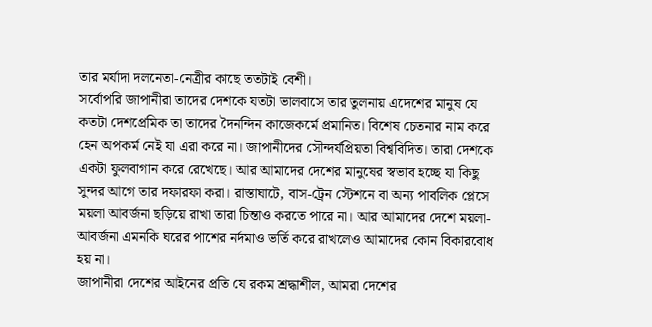তার মর্যাদা দলনেতা-নেত্রীর কাছে ততটাই বেশী।
সর্বোপরি জাপানীরা তাদের দেশকে যতটা ভালবাসে তার তুলনায় এদেশের মানুষ যে কতটা দেশপ্রেমিক তা তাদের দৈনন্দিন কাজেকর্মে প্রমানিত। বিশেষ চেতনার নাম করে হেন অপকর্ম নেই যা এরা করে না। জাপানীদের সৌন্দর্যপ্রিয়তা বিশ্ববিদিত। তারা দেশকে একটা ফুলবাগান করে রেখেছে। আর আমাদের দেশের মানুষের স্বভাব হচ্ছে যা কিছু সুন্দর আগে তার দফারফা করা। রাস্তাঘাটে, বাস-ট্রেন স্টেশনে বা অন্য পাবলিক প্লেসে ময়লা আবর্জনা ছড়িয়ে রাখা তারা চিন্তাও করতে পারে না। আর আমাদের দেশে ময়লা-আবর্জনা এমনকি ঘরের পাশের নর্দমাও ভর্তি করে রাখলেও আমাদের কোন বিকারবোধ হয় না।
জাপানীরা দেশের আইনের প্রতি যে রকম শ্রদ্ধাশীল, আমরা দেশের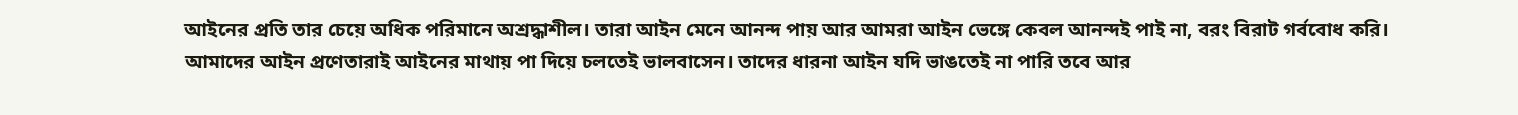আইনের প্রতি তার চেয়ে অধিক পরিমানে অশ্রদ্ধাশীল। তারা আইন মেনে আনন্দ পায় আর আমরা আইন ভেঙ্গে কেবল আনন্দই পাই না, বরং বিরাট গর্ববোধ করি। আমাদের আইন প্রণেতারাই আইনের মাথায় পা দিয়ে চলতেই ভালবাসেন। তাদের ধারনা আইন যদি ভাঙতেই না পারি তবে আর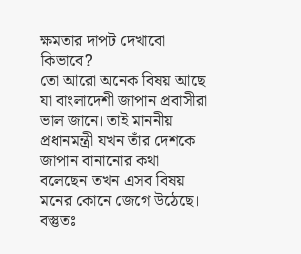ক্ষমতার দাপট দেখাবো কিভাবে?
তো আরো অনেক বিষয় আছে যা বাংলাদেশী জাপান প্রবাসীরা ভাল জানে। তাই মাননীয় প্রধানমন্ত্রী যখন তাঁর দেশকে জাপান বানানোর কথা বলেছেন তখন এসব বিষয় মনের কোনে জেগে উঠেছে। বস্তুতঃ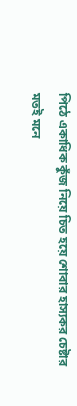পিঠে একাধিক কুঁজ নিয়ে চিত হয়ে শোবার হাস্যকর চেষ্টার মতই মনে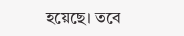হয়েছে। তবে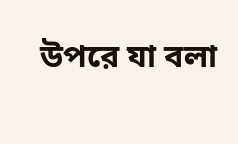উপরে যা বলা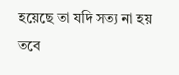হয়েছে তা যদি সত্য না হয় তবে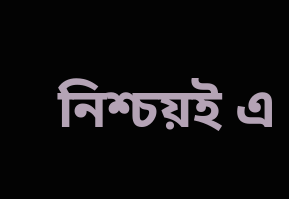নিশ্চয়ই এ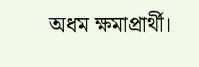অধম ক্ষমাপ্রার্থী।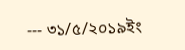--- ৩১/৫/২০১৯ইং